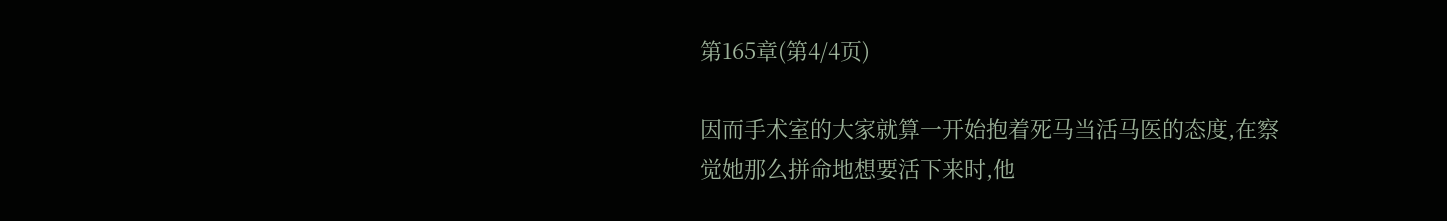第165章(第4/4页)

因而手术室的大家就算一开始抱着死马当活马医的态度,在察觉她那么拼命地想要活下来时,他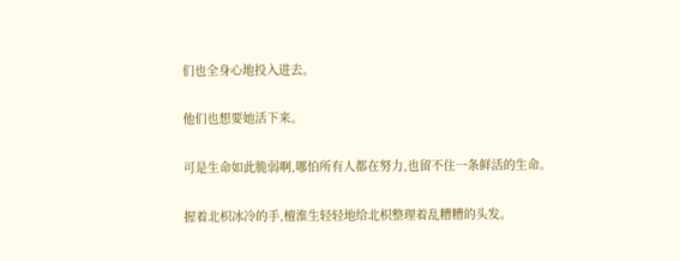们也全身心地投入进去。

他们也想要她活下来。

可是生命如此脆弱啊,哪怕所有人都在努力,也留不住一条鲜活的生命。

握着北枳冰冷的手,檀淮生轻轻地给北枳整理着乱糟糟的头发。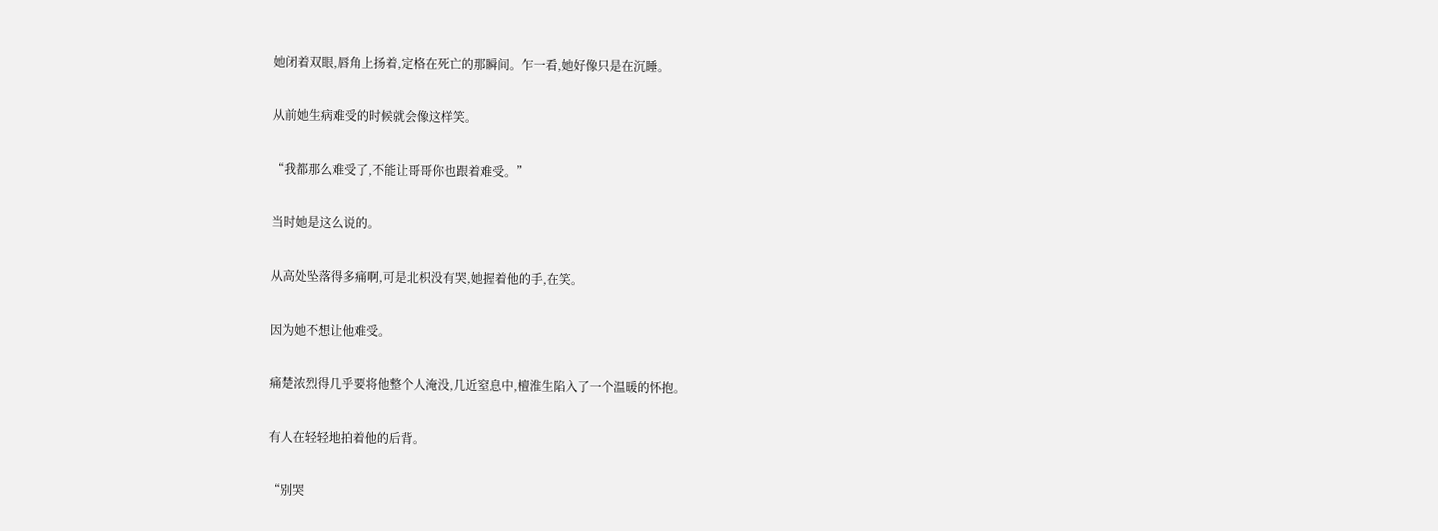她闭着双眼,唇角上扬着,定格在死亡的那瞬间。乍一看,她好像只是在沉睡。

从前她生病难受的时候就会像这样笑。

“我都那么难受了,不能让哥哥你也跟着难受。”

当时她是这么说的。

从高处坠落得多痛啊,可是北枳没有哭,她握着他的手,在笑。

因为她不想让他难受。

痛楚浓烈得几乎要将他整个人淹没,几近窒息中,檀淮生陷入了一个温暖的怀抱。

有人在轻轻地拍着他的后背。

“别哭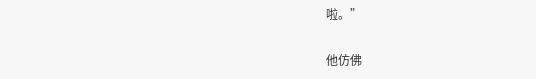啦。”

他仿佛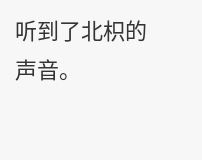听到了北枳的声音。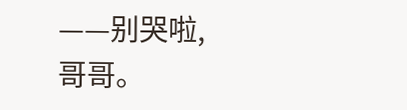——别哭啦,哥哥。